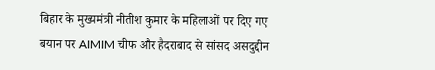बिहार के मुख्यमंत्री नीतीश कुमार के महिलाओं पर दिए गए बयान पर AIMIM चीफ और हैदराबाद से सांसद असदुद्दीन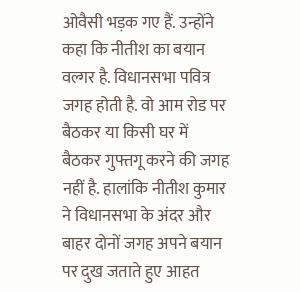ओवैसी भड़क गए हैं. उन्होंने कहा कि नीतीश का बयान वल्गर है. विधानसभा पवित्र जगह होती है. वो आम रोड पर बैठकर या किसी घर में बैठकर गुफ्तगू करने की जगह नहीं है. हालांकि नीतीश कुमार ने विधानसभा के अंदर और बाहर दोनों जगह अपने बयान पर दुख जताते हुए आहत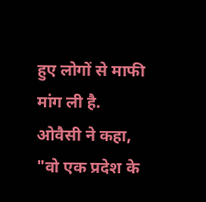हुए लोगों से माफी मांग ली है.
ओवैसी ने कहा, "वो एक प्रदेश के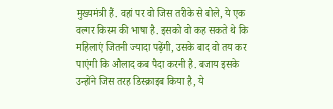मुख्यमंत्री हैं. वहां पर वो जिस तरीके से बोले, ये एक वल्गर किस्म की भाषा है. इसको वो कह सकते थे कि महिलाएं जितनी ज्यादा पढ़ेंगी, उसके बाद वो तय कर पाएंगी कि औलाद कब पैदा करनी है. बजाय इसके उन्होंने जिस तरह डिस्क्राइब किया है, ये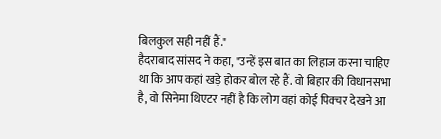बिलकुल सही नहीं हैं."
हैदराबाद सांसद ने कहा, "उन्हें इस बात का लिहाज करना चाहिए था कि आप कहां खड़े होकर बोल रहे हैं. वो बिहार की विधानसभा है, वो सिनेमा थिएटर नहीं है कि लोग वहां कोई पिक्चर देखने आ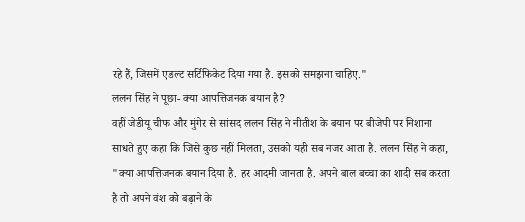रहे हैं, जिसमें एडल्ट सर्टिफिकेट दिया गया है. इसको समझना चाहिए."
ललन सिंह ने पूछा- क्या आपत्तिजनक बयान है?
वहीं जेडीयू चीफ और मुंगेर से सांसद ललन सिंह ने नीतीश के बयान पर बीजेपी पर निशाना साधते हुए कहा कि जिसे कुछ नहीं मिलता, उसको यही सब नजर आता है. ललन सिंह ने कहा, "क्या आपत्तिजनक बयान दिया है. हर आदमी जानता है. अपने बाल बच्चा का शादी सब करता है तो अपने वंश को बढ़ाने के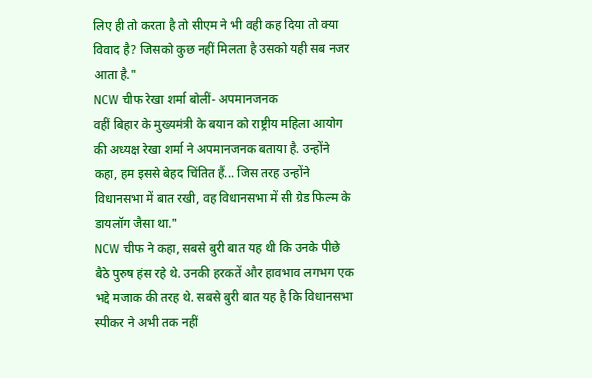लिए ही तो करता है तो सीएम ने भी वही कह दिया तो क्या विवाद है? जिसको कुछ नहीं मिलता है उसको यही सब नजर आता है."
NCW चीफ रेखा शर्मा बोलीं- अपमानजनक
वहीं बिहार के मुख्यमंत्री के बयान को राष्ट्रीय महिला आयोग की अध्यक्ष रेखा शर्मा ने अपमानजनक बताया है. उन्होंने कहा, हम इससे बेहद चिंतित हैं... जिस तरह उन्होंने विधानसभा में बात रखी, वह विधानसभा में सी ग्रेड फिल्म के डायलॉग जैसा था."
NCW चीफ ने कहा, सबसे बुरी बात यह थी कि उनके पीछे बैठे पुरुष हंस रहे थे. उनकी हरकतें और हावभाव लगभग एक भद्दे मजाक की तरह थे. सबसे बुरी बात यह है कि विधानसभा स्पीकर ने अभी तक नहीं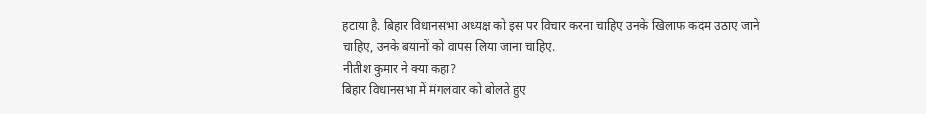हटाया है. बिहार विधानसभा अध्यक्ष को इस पर विचार करना चाहिए उनके खिलाफ कदम उठाए जाने चाहिए, उनके बयानों को वापस लिया जाना चाहिए.
नीतीश कुमार ने क्या कहा?
बिहार विधानसभा में मंगलवार को बोलते हुए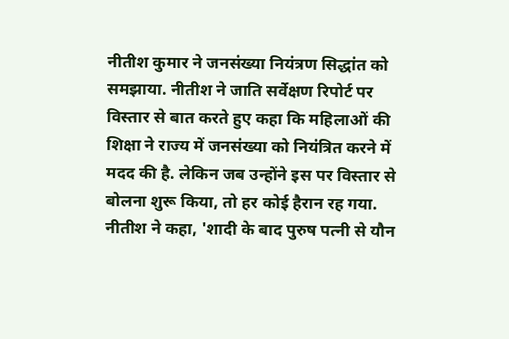नीतीश कुमार ने जनसंख्या नियंत्रण सिद्धांत को समझाया. नीतीश ने जाति सर्वेक्षण रिपोर्ट पर विस्तार से बात करते हुए कहा कि महिलाओं की शिक्षा ने राज्य में जनसंख्या को नियंत्रित करने में मदद की है. लेकिन जब उन्होंने इस पर विस्तार से बोलना शुरू किया, तो हर कोई हैरान रह गया. नीतीश ने कहा, 'शादी के बाद पुरुष पत्नी से यौन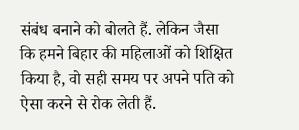संबंध बनाने को बोलते हैं. लेकिन जैसा कि हमने बिहार की महिलाओं को शिक्षित किया है, वो सही समय पर अपने पति को ऐसा करने से रोक लेती हैं.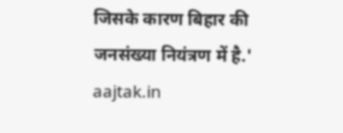जिसके कारण बिहार की जनसंख्या नियंत्रण में है.'
aajtak.in